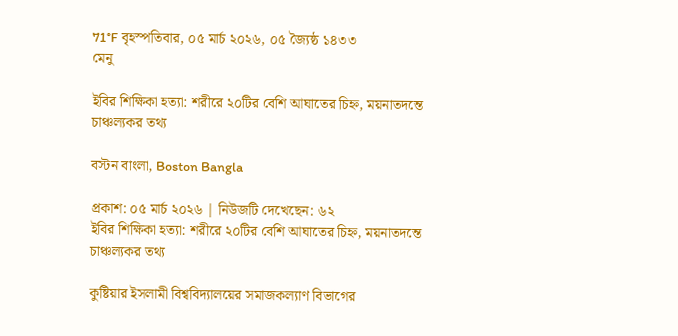71°F বৃহস্পতিবার, ০৫ মার্চ ২০২৬, ০৫ জ্যৈষ্ঠ ১৪৩৩
মেনু

ইবির শিক্ষিকা হত্যা: শরীরে ২০টির বেশি আঘাতের চিহ্ন, ময়নাতদন্তে চাঞ্চল্যকর তথ্য

বস্টন বাংলা, Boston Bangla

প্রকাশ: ০৫ মার্চ ২০২৬ | নিউজটি দেখেছেন: ৬২
ইবির শিক্ষিকা হত্যা: শরীরে ২০টির বেশি আঘাতের চিহ্ন, ময়নাতদন্তে চাঞ্চল্যকর তথ্য

কুষ্টিয়ার ইসলামী বিশ্ববিদ্যালয়ের সমাজকল্যাণ বিভাগের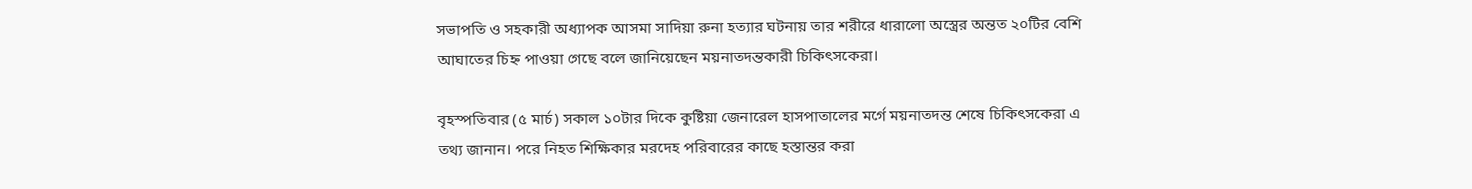সভাপতি ও সহকারী অধ্যাপক আসমা সাদিয়া রুনা হত্যার ঘটনায় তার শরীরে ধারালো অস্ত্রের অন্তত ২০টির বেশি আঘাতের চিহ্ন পাওয়া গেছে বলে জানিয়েছেন ময়নাতদন্তকারী চিকিৎসকেরা।

বৃহস্পতিবার (৫ মার্চ) সকাল ১০টার দিকে কুষ্টিয়া জেনারেল হাসপাতালের মর্গে ময়নাতদন্ত শেষে চিকিৎসকেরা এ তথ্য জানান। পরে নিহত শিক্ষিকার মরদেহ পরিবারের কাছে হস্তান্তর করা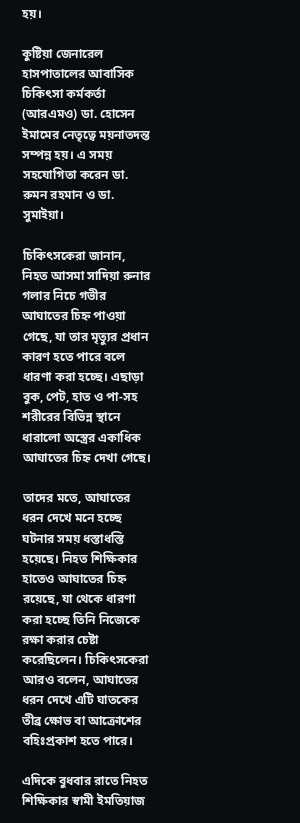হয়।

কুষ্টিয়া জেনারেল হাসপাতালের আবাসিক চিকিৎসা কর্মকর্তা (আরএমও) ডা. হোসেন ইমামের নেতৃত্বে ময়নাতদন্ত সম্পন্ন হয়। এ সময় সহযোগিতা করেন ডা. রুমন রহমান ও ডা. সুমাইয়া।

চিকিৎসকেরা জানান, নিহত আসমা সাদিয়া রুনার গলার নিচে গভীর আঘাতের চিহ্ন পাওয়া গেছে, যা তার মৃত্যুর প্রধান কারণ হতে পারে বলে ধারণা করা হচ্ছে। এছাড়া বুক, পেট, হাত ও পা-সহ শরীরের বিভিন্ন স্থানে ধারালো অস্ত্রের একাধিক আঘাতের চিহ্ন দেখা গেছে।

তাদের মতে, আঘাতের ধরন দেখে মনে হচ্ছে ঘটনার সময় ধস্তাধস্তি হয়েছে। নিহত শিক্ষিকার হাতেও আঘাতের চিহ্ন রয়েছে, যা থেকে ধারণা করা হচ্ছে তিনি নিজেকে রক্ষা করার চেষ্টা করেছিলেন। চিকিৎসকেরা আরও বলেন, আঘাতের ধরন দেখে এটি ঘাতকের তীব্র ক্ষোভ বা আক্রোশের বহিঃপ্রকাশ হতে পারে।

এদিকে বুধবার রাতে নিহত শিক্ষিকার স্বামী ইমতিয়াজ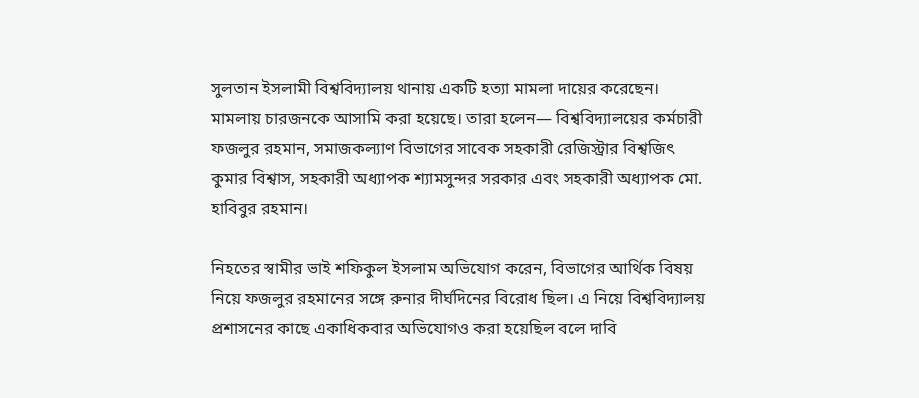সুলতান ইসলামী বিশ্ববিদ্যালয় থানায় একটি হত্যা মামলা দায়ের করেছেন। মামলায় চারজনকে আসামি করা হয়েছে। তারা হলেন— বিশ্ববিদ্যালয়ের কর্মচারী ফজলুর রহমান, সমাজকল্যাণ বিভাগের সাবেক সহকারী রেজিস্ট্রার বিশ্বজিৎ কুমার বিশ্বাস, সহকারী অধ্যাপক শ্যামসুন্দর সরকার এবং সহকারী অধ্যাপক মো. হাবিবুর রহমান।

নিহতের স্বামীর ভাই শফিকুল ইসলাম অভিযোগ করেন, বিভাগের আর্থিক বিষয় নিয়ে ফজলুর রহমানের সঙ্গে রুনার দীর্ঘদিনের বিরোধ ছিল। এ নিয়ে বিশ্ববিদ্যালয় প্রশাসনের কাছে একাধিকবার অভিযোগও করা হয়েছিল বলে দাবি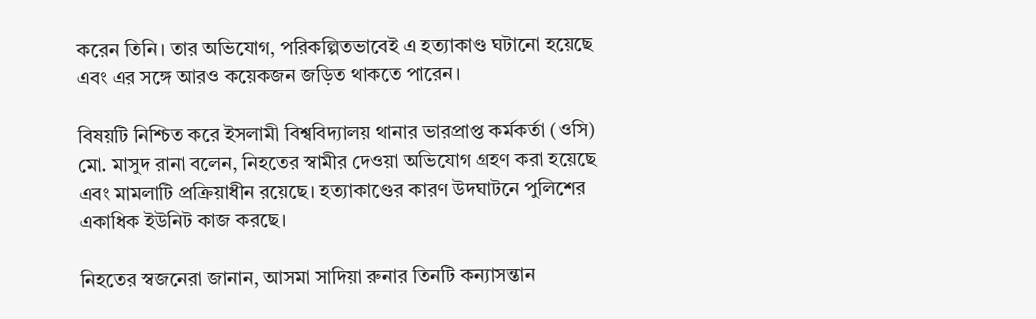করেন তিনি। তার অভিযোগ, পরিকল্পিতভাবেই এ হত্যাকাণ্ড ঘটানো হয়েছে এবং এর সঙ্গে আরও কয়েকজন জড়িত থাকতে পারেন।

বিষয়টি নিশ্চিত করে ইসলামী বিশ্ববিদ্যালয় থানার ভারপ্রাপ্ত কর্মকর্তা (ওসি) মো. মাসুদ রানা বলেন, নিহতের স্বামীর দেওয়া অভিযোগ গ্রহণ করা হয়েছে এবং মামলাটি প্রক্রিয়াধীন রয়েছে। হত্যাকাণ্ডের কারণ উদঘাটনে পুলিশের একাধিক ইউনিট কাজ করছে।

নিহতের স্বজনেরা জানান, আসমা সাদিয়া রুনার তিনটি কন্যাসন্তান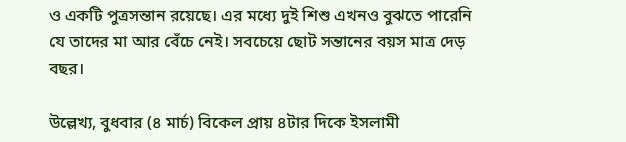ও একটি পুত্রসন্তান রয়েছে। এর মধ্যে দুই শিশু এখনও বুঝতে পারেনি যে তাদের মা আর বেঁচে নেই। সবচেয়ে ছোট সন্তানের বয়স মাত্র দেড় বছর।

উল্লেখ্য, বুধবার (৪ মার্চ) বিকেল প্রায় ৪টার দিকে ইসলামী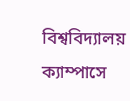বিশ্ববিদ্যালয় ক্যাম্পাসে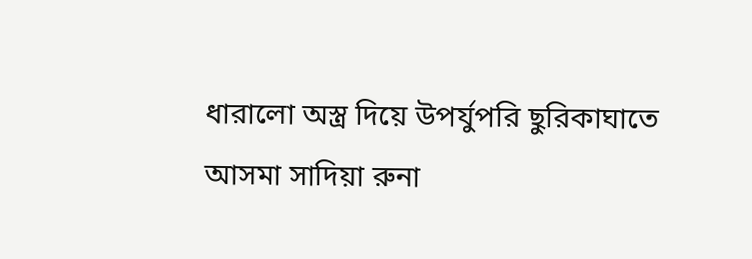ধারালো অস্ত্র দিয়ে উপর্যুপরি ছুরিকাঘাতে আসমা সাদিয়া রুনা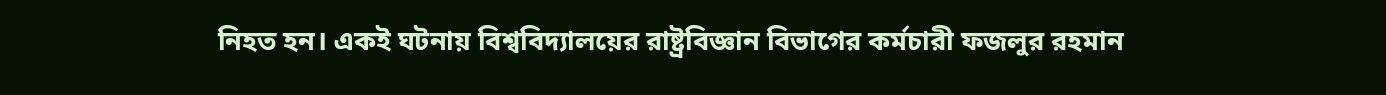নিহত হন। একই ঘটনায় বিশ্ববিদ্যালয়ের রাষ্ট্রবিজ্ঞান বিভাগের কর্মচারী ফজলুর রহমান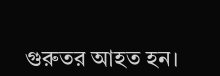গুরুতর আহত হন।